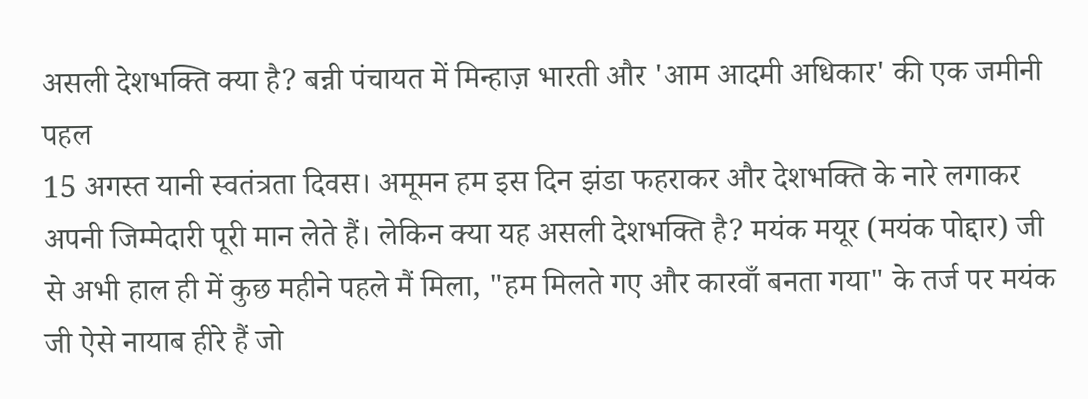असली देशभक्ति क्या है? बन्नी पंचायत में मिन्हाज़ भारती और 'आम आदमी अधिकार' की एक जमीनी पहल
15 अगस्त यानी स्वतंत्रता दिवस। अमूमन हम इस दिन झंडा फहराकर और देशभक्ति के नारे लगाकर अपनी जिम्मेदारी पूरी मान लेते हैं। लेकिन क्या यह असली देशभक्ति है? मयंक मयूर (मयंक पोद्दार) जी से अभी हाल ही में कुछ महीने पहले मैं मिला, "हम मिलते गए और कारवाँ बनता गया" के तर्ज पर मयंक जी ऐसे नायाब हीरे हैं जो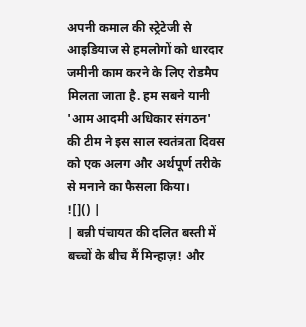अपनी कमाल की स्ट्रेटेजी से आइडियाज से हमलोगों को धारदार जमीनी काम करने के लिए रोडमैप मिलता जाता है. हम सबने यानी 'आम आदमी अधिकार संगठन' की टीम ने इस साल स्वतंत्रता दिवस को एक अलग और अर्थपूर्ण तरीके से मनाने का फैसला किया।
![]() |
| बन्नी पंचायत की दलित बस्ती में बच्चों के बीच मैं मिन्हाज़! और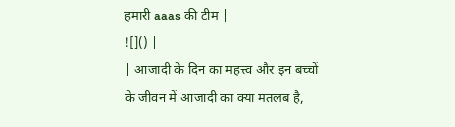हमारी aaas की टीम |
![]() |
| आजादी के दिन का महत्त्व और इन बच्चों के जीवन में आजादी का क्या मतलब है,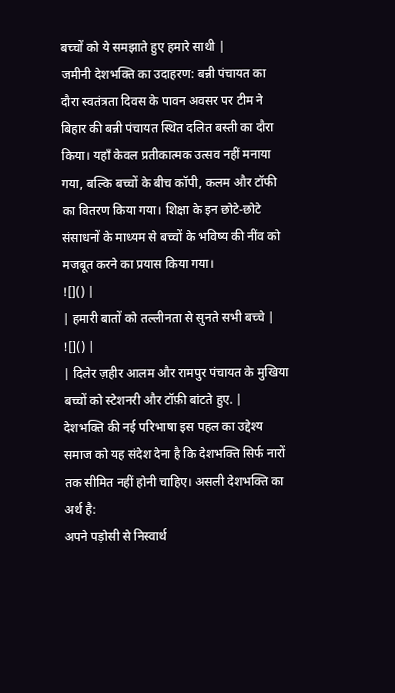बच्चों को ये समझाते हुए हमारे साथी |
जमीनी देशभक्ति का उदाहरण: बन्नी पंचायत का दौरा स्वतंत्रता दिवस के पावन अवसर पर टीम ने बिहार की बन्नी पंचायत स्थित दलित बस्ती का दौरा किया। यहाँ केवल प्रतीकात्मक उत्सव नहीं मनाया गया, बल्कि बच्चों के बीच कॉपी, कलम और टॉफी का वितरण किया गया। शिक्षा के इन छोटे-छोटे संसाधनों के माध्यम से बच्चों के भविष्य की नींव को मजबूत करने का प्रयास किया गया।
![]() |
| हमारी बातों को तल्लीनता से सुनते सभी बच्चे |
![]() |
| दिलेर ज़हीर आलम और रामपुर पंचायत के मुखिया बच्चों को स्टेशनरी और टॉफ़ी बांटते हुए. |
देशभक्ति की नई परिभाषा इस पहल का उद्देश्य समाज को यह संदेश देना है कि देशभक्ति सिर्फ नारों तक सीमित नहीं होनी चाहिए। असली देशभक्ति का अर्थ है:
अपने पड़ोसी से निस्वार्थ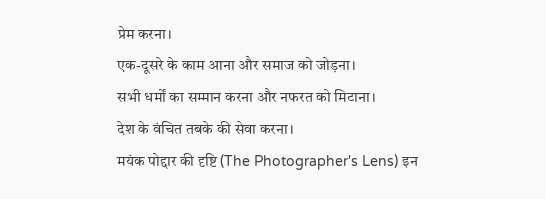प्रेम करना।
एक-दूसरे के काम आना और समाज को जोड़ना।
सभी धर्मों का सम्मान करना और नफरत को मिटाना।
देश के वंचित तबके की सेवा करना।
मयंक पोद्दार की दृष्टि (The Photographer's Lens) इन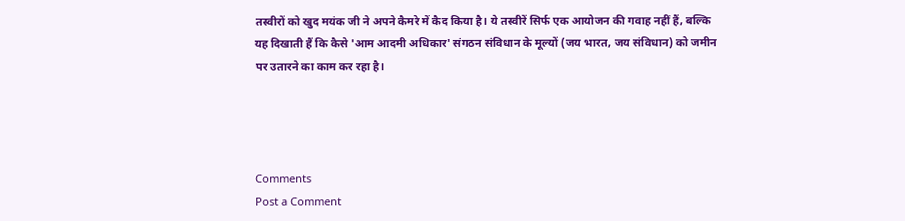तस्वीरों को खुद मयंक जी ने अपने कैमरे में कैद किया है। ये तस्वीरें सिर्फ एक आयोजन की गवाह नहीं हैं, बल्कि यह दिखाती हैं कि कैसे 'आम आदमी अधिकार' संगठन संविधान के मूल्यों (जय भारत, जय संविधान) को जमीन पर उतारने का काम कर रहा है।




Comments
Post a Comment